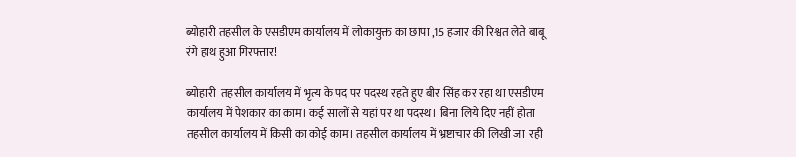ब्योहारी तहसील के एसडीएम कार्यालय में लोकायुक्त का छापा ,15 हजार की रिश्वत लेते बाबू रंगे हाथ हुआ गिरफ्तार!

ब्योहारी  तहसील कार्यालय में भृत्य के पद पर पदस्थ रहते हुए बीर सिंह कर रहा था एसडीएम कार्यालय में पेशकार का काम। कई सालों से यहां पर था पदस्थ। बिना लिये दिए नहीं होता तहसील कार्यालय में किसी का कोई काम। तहसील कार्यालय में भ्रष्टाचार की लिखी जा  रही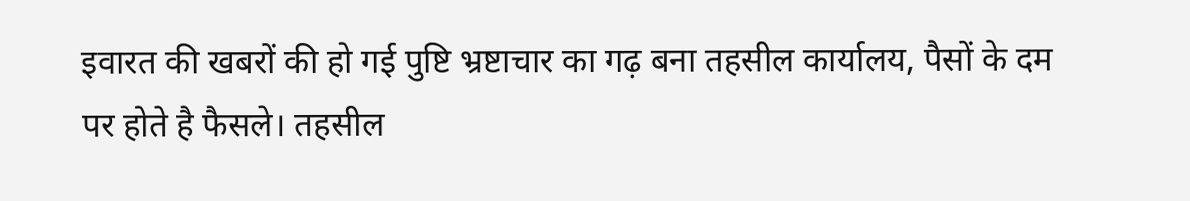इवारत की खबरों की हो गई पुष्टि भ्रष्टाचार का गढ़ बना तहसील कार्यालय, पैसों के दम पर होते है फैसले। तहसील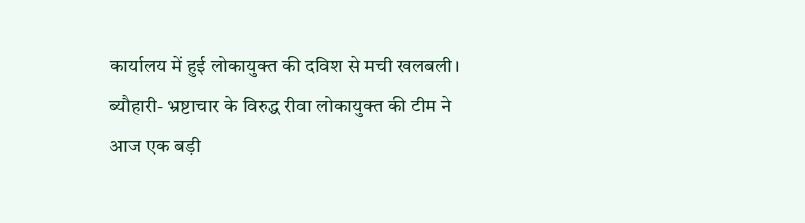कार्यालय में हुई लोकायुक्त की दविश से मची खलबली। ब्यौहारी- भ्रष्टाचार के विरुद्ध रीवा लोकायुक्त की टीम ने आज एक बड़ी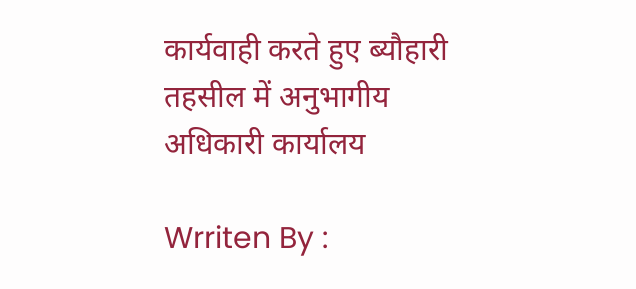कार्यवाही करते हुए ब्यौहारी तहसील में अनुभागीय अधिकारी कार्यालय

Wrriten By :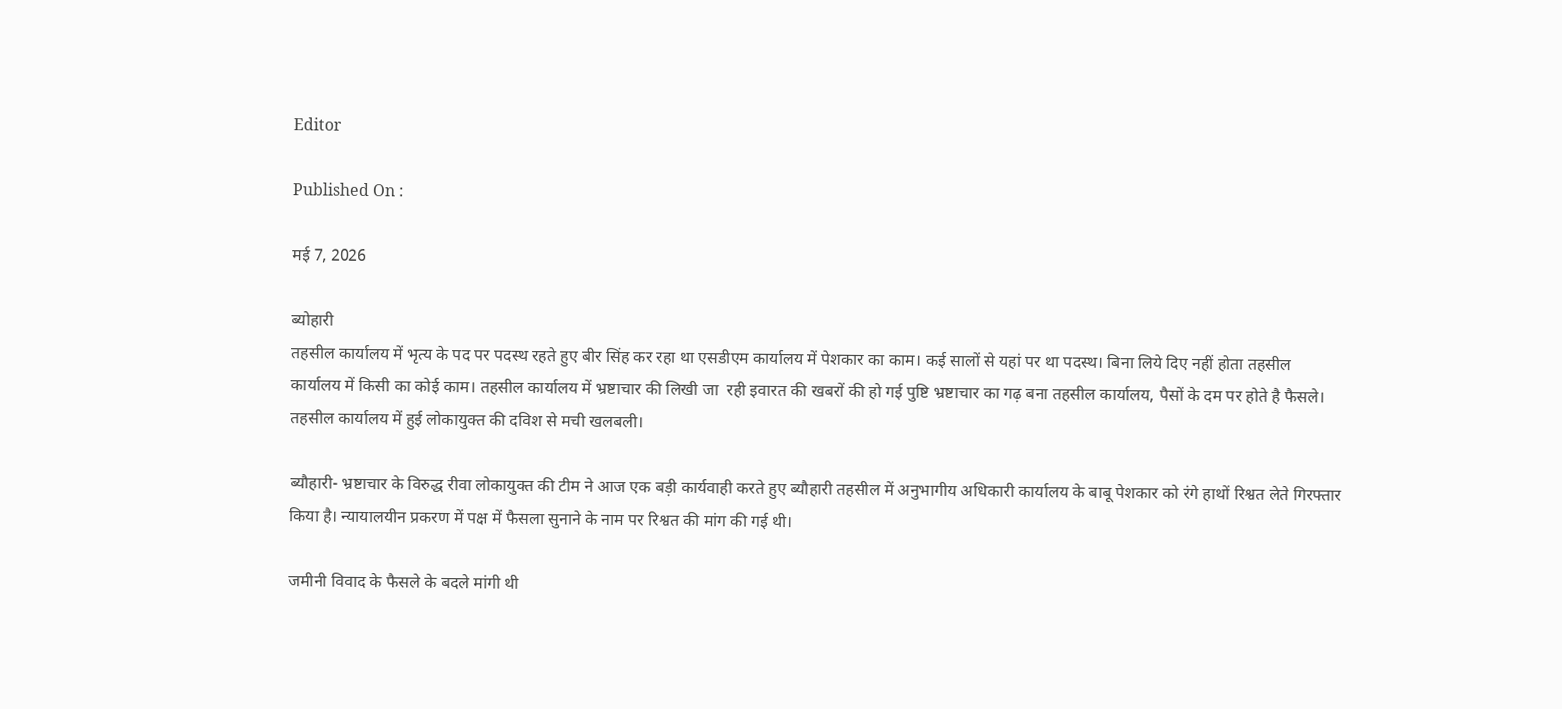Editor

Published On :

मई 7, 2026

ब्योहारी
तहसील कार्यालय में भृत्य के पद पर पदस्थ रहते हुए बीर सिंह कर रहा था एसडीएम कार्यालय में पेशकार का काम। कई सालों से यहां पर था पदस्थ। बिना लिये दिए नहीं होता तहसील कार्यालय में किसी का कोई काम। तहसील कार्यालय में भ्रष्टाचार की लिखी जा  रही इवारत की खबरों की हो गई पुष्टि भ्रष्टाचार का गढ़ बना तहसील कार्यालय, पैसों के दम पर होते है फैसले। तहसील कार्यालय में हुई लोकायुक्त की दविश से मची खलबली।

ब्यौहारी- भ्रष्टाचार के विरुद्ध रीवा लोकायुक्त की टीम ने आज एक बड़ी कार्यवाही करते हुए ब्यौहारी तहसील में अनुभागीय अधिकारी कार्यालय के बाबू पेशकार को रंगे हाथों रिश्वत लेते गिरफ्तार किया है। न्यायालयीन प्रकरण में पक्ष में फैसला सुनाने के नाम पर रिश्वत की मांग की गई थी।

जमीनी विवाद के फैसले के बदले मांगी थी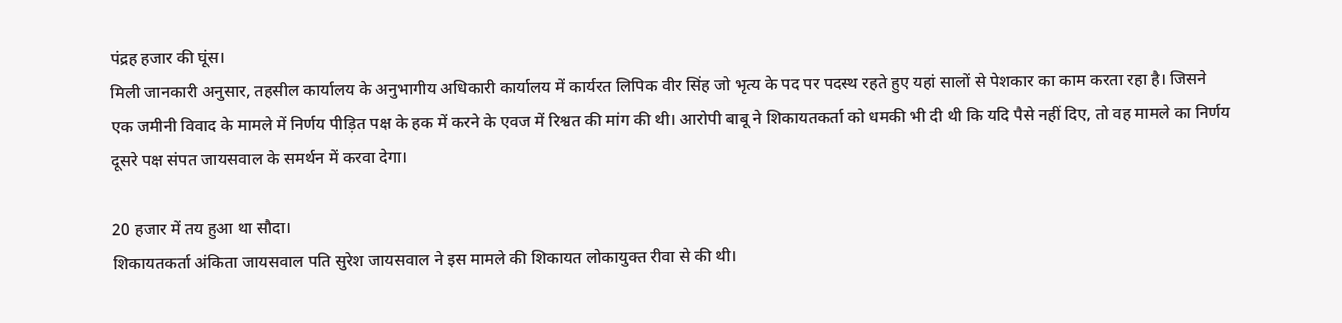पंद्रह हजार की घूंस।
मिली जानकारी अनुसार, तहसील कार्यालय के अनुभागीय अधिकारी कार्यालय में कार्यरत लिपिक वीर सिंह जो भृत्य के पद पर पदस्थ रहते हुए यहां सालों से पेशकार का काम करता रहा है। जिसने एक जमीनी विवाद के मामले में निर्णय पीड़ित पक्ष के हक में करने के एवज में रिश्वत की मांग की थी। आरोपी बाबू ने शिकायतकर्ता को धमकी भी दी थी कि यदि पैसे नहीं दिए, तो वह मामले का निर्णय दूसरे पक्ष संपत जायसवाल के समर्थन में करवा देगा।

20 हजार में तय हुआ था सौदा।
शिकायतकर्ता अंकिता जायसवाल पति सुरेश जायसवाल ने इस मामले की शिकायत लोकायुक्त रीवा से की थी।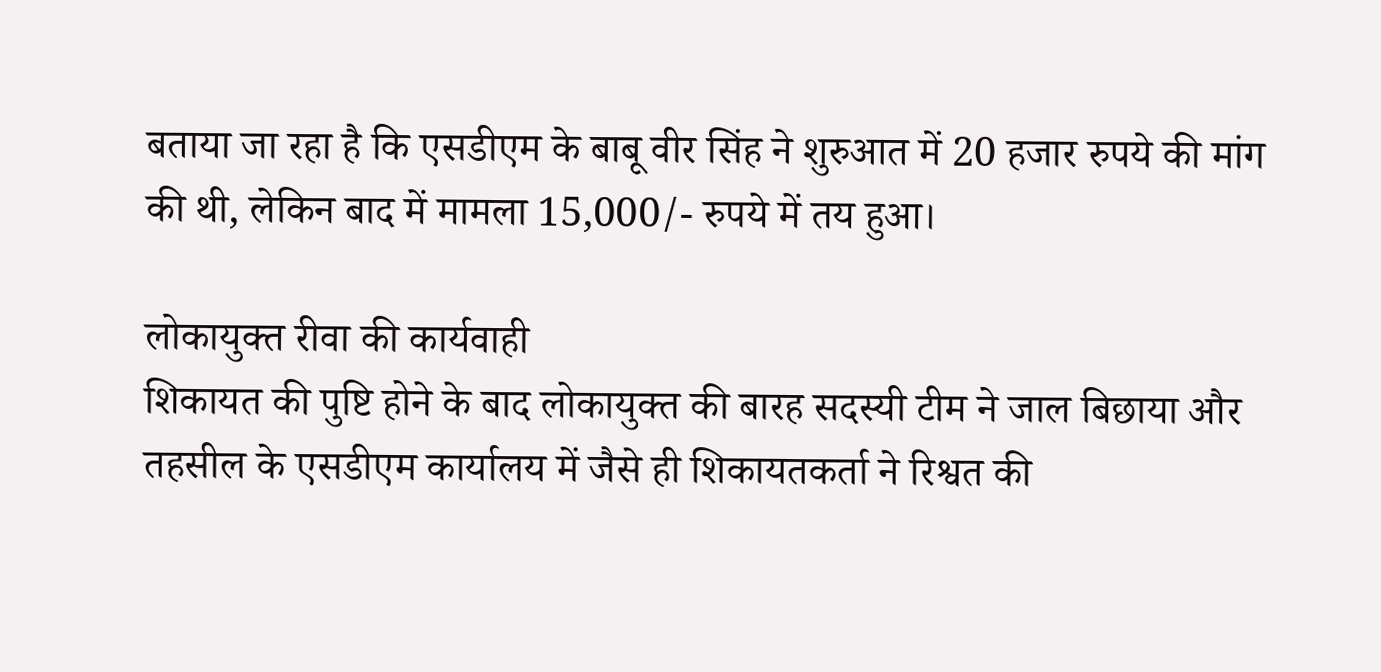बताया जा रहा है कि एसडीएम के बाबू वीर सिंह ने शुरुआत में 20 हजार रुपये की मांग की थी, लेकिन बाद में मामला 15,000/- रुपये में तय हुआ।

लोकायुक्त रीवा की कार्यवाही
शिकायत की पुष्टि होने के बाद लोकायुक्त की बारह सदस्यी टीम ने जाल बिछाया और तहसील के एसडीएम कार्यालय में जैसे ही शिकायतकर्ता ने रिश्वत की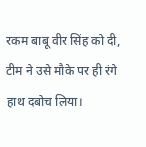रकम बाबू वीर सिंह को दी, टीम ने उसे मौके पर ही रंगे हाथ दबोच लिया।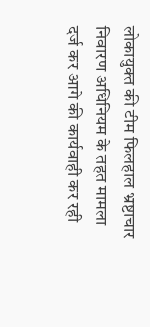लोकायुक्त की टीम फिलहाल भ्रष्टाचार निवारण अधिनियम के तहत मामला दर्ज कर आगे की कार्यवाही कर रही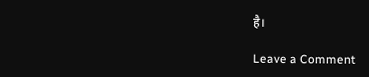है।

Leave a Comment